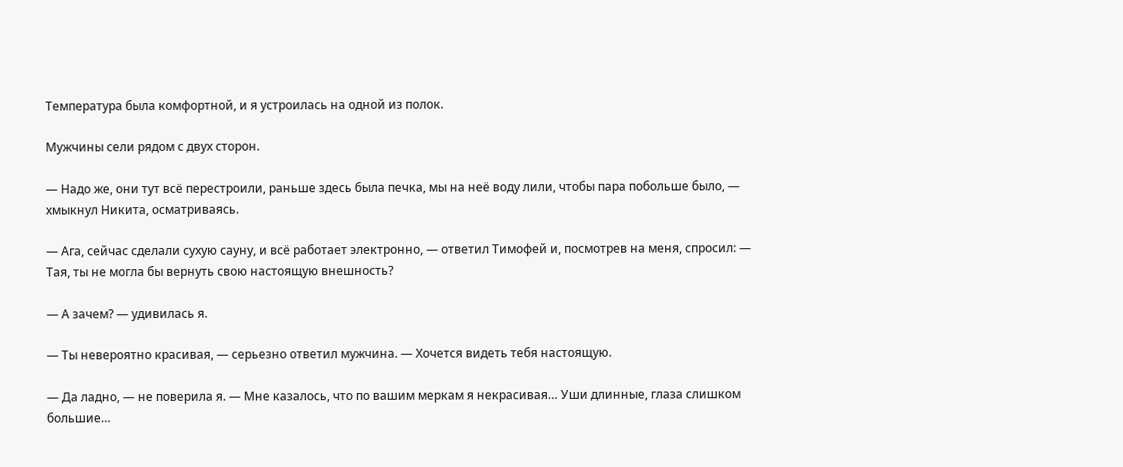Температура была комфортной, и я устроилась на одной из полок.

Мужчины сели рядом с двух сторон.

— Надо же, они тут всё перестроили, раньше здесь была печка, мы на неё воду лили, чтобы пара побольше было, — хмыкнул Никита, осматриваясь.

— Ага, сейчас сделали сухую сауну, и всё работает электронно, — ответил Тимофей и, посмотрев на меня, спросил: — Тая, ты не могла бы вернуть свою настоящую внешность?

— А зачем? — удивилась я.

— Ты невероятно красивая, — серьезно ответил мужчина. — Хочется видеть тебя настоящую.

— Да ладно, — не поверила я. — Мне казалось, что по вашим меркам я некрасивая… Уши длинные, глаза слишком большие…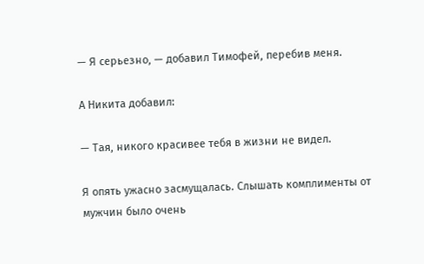— Я серьезно, — добавил Тимофей, перебив меня.

А Никита добавил:

— Тая, никого красивее тебя в жизни не видел.

Я опять ужасно засмущалась. Слышать комплименты от мужчин было очень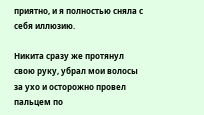приятно, и я полностью сняла с себя иллюзию.

Никита сразу же протянул свою руку, убрал мои волосы за ухо и осторожно провел пальцем по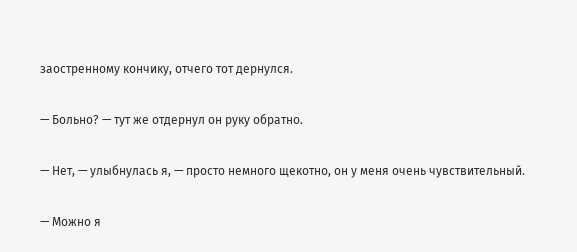заостренному кончику, отчего тот дернулся.

— Больно? — тут же отдернул он руку обратно.

— Нет, — улыбнулась я, — просто немного щекотно, он у меня очень чувствительный.

— Можно я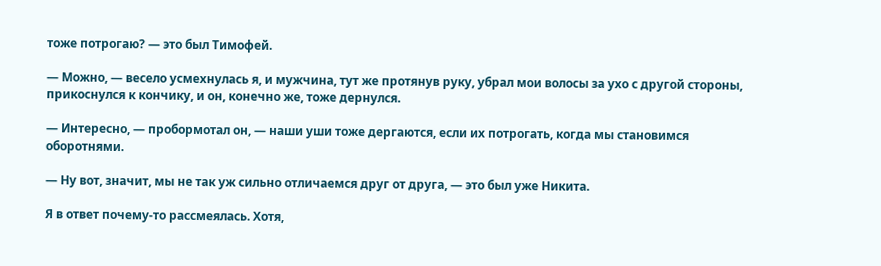тоже потрогаю? — это был Тимофей.

— Можно, — весело усмехнулась я, и мужчина, тут же протянув руку, убрал мои волосы за ухо с другой стороны, прикоснулся к кончику, и он, конечно же, тоже дернулся.

— Интересно, — пробормотал он, — наши уши тоже дергаются, если их потрогать, когда мы становимся оборотнями.

— Ну вот, значит, мы не так уж сильно отличаемся друг от друга, — это был уже Никита.

Я в ответ почему-то рассмеялась. Хотя,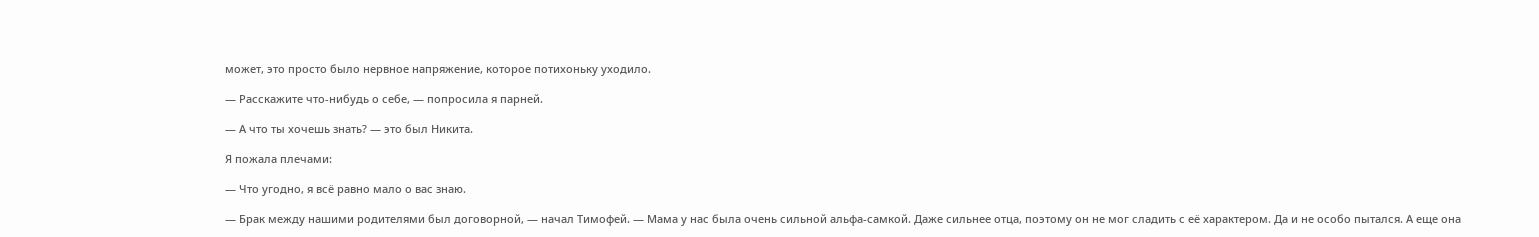может, это просто было нервное напряжение, которое потихоньку уходило.

— Расскажите что-нибудь о себе, — попросила я парней.

— А что ты хочешь знать? — это был Никита.

Я пожала плечами:

— Что угодно, я всё равно мало о вас знаю.

— Брак между нашими родителями был договорной, — начал Тимофей. — Мама у нас была очень сильной альфа-самкой. Даже сильнее отца, поэтому он не мог сладить с её характером. Да и не особо пытался. А еще она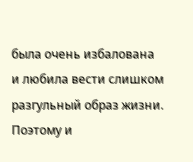была очень избалована и любила вести слишком разгульный образ жизни. Поэтому и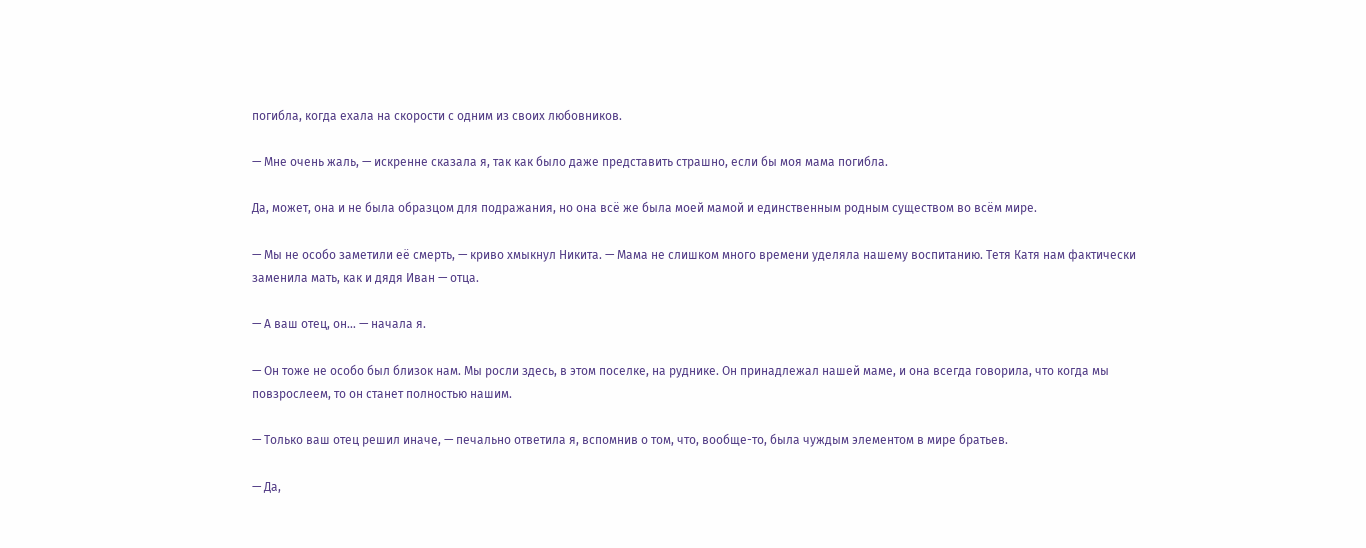погибла, когда ехала на скорости с одним из своих любовников.

— Мне очень жаль, — искренне сказала я, так как было даже представить страшно, если бы моя мама погибла.

Да, может, она и не была образцом для подражания, но она всё же была моей мамой и единственным родным существом во всём мире.

— Мы не особо заметили её смерть, — криво хмыкнул Никита. — Мама не слишком много времени уделяла нашему воспитанию. Тетя Катя нам фактически заменила мать, как и дядя Иван — отца.

— А ваш отец, он… — начала я.

— Он тоже не особо был близок нам. Мы росли здесь, в этом поселке, на руднике. Он принадлежал нашей маме, и она всегда говорила, что когда мы повзрослеем, то он станет полностью нашим.

— Только ваш отец решил иначе, — печально ответила я, вспомнив о том, что, вообще-то, была чуждым элементом в мире братьев.

— Да,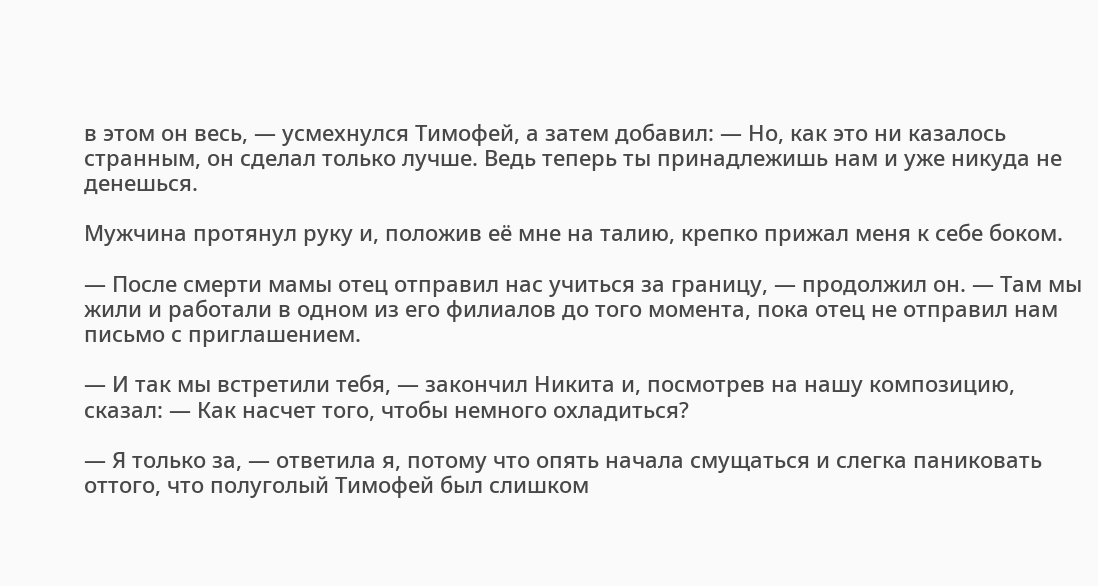в этом он весь, — усмехнулся Тимофей, а затем добавил: — Но, как это ни казалось странным, он сделал только лучше. Ведь теперь ты принадлежишь нам и уже никуда не денешься.

Мужчина протянул руку и, положив её мне на талию, крепко прижал меня к себе боком.

— После смерти мамы отец отправил нас учиться за границу, — продолжил он. — Там мы жили и работали в одном из его филиалов до того момента, пока отец не отправил нам письмо с приглашением.

— И так мы встретили тебя, — закончил Никита и, посмотрев на нашу композицию, сказал: — Как насчет того, чтобы немного охладиться?

— Я только за, — ответила я, потому что опять начала смущаться и слегка паниковать оттого, что полуголый Тимофей был слишком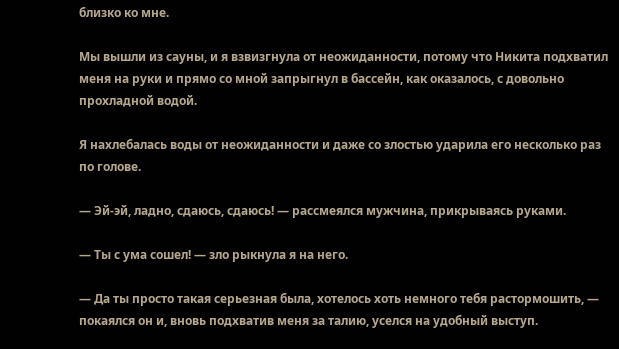близко ко мне.

Мы вышли из сауны, и я взвизгнула от неожиданности, потому что Никита подхватил меня на руки и прямо со мной запрыгнул в бассейн, как оказалось, с довольно прохладной водой.

Я нахлебалась воды от неожиданности и даже со злостью ударила его несколько раз по голове.

— Эй-эй, ладно, сдаюсь, сдаюсь! — рассмеялся мужчина, прикрываясь руками.

— Ты с ума сошел! — зло рыкнула я на него.

— Да ты просто такая серьезная была, хотелось хоть немного тебя растормошить, — покаялся он и, вновь подхватив меня за талию, уселся на удобный выступ.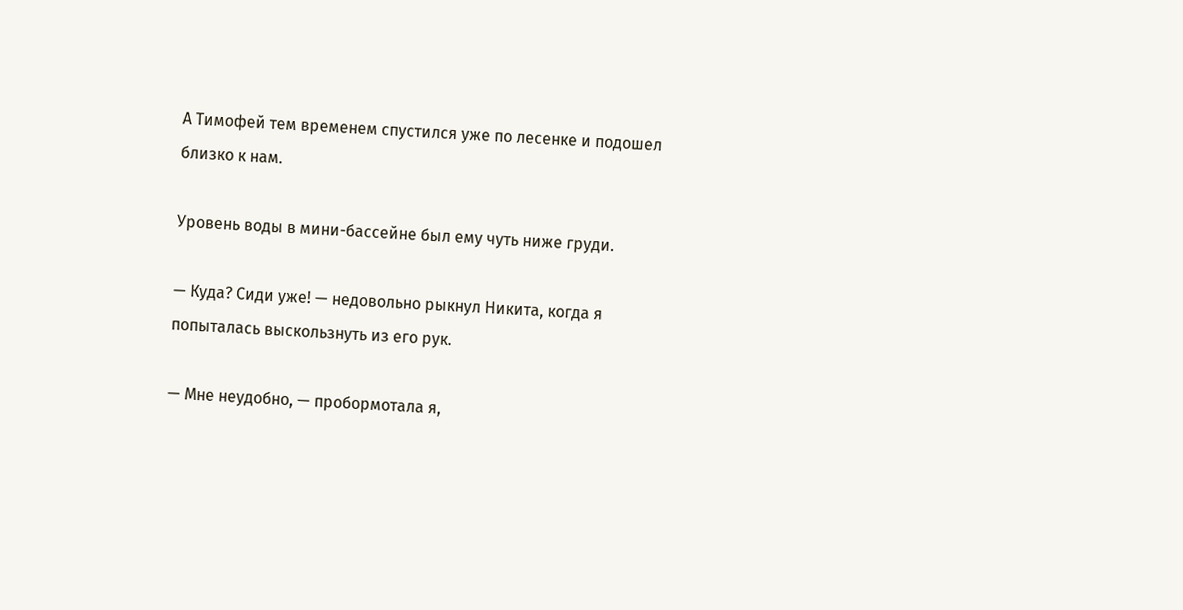А Тимофей тем временем спустился уже по лесенке и подошел близко к нам.

Уровень воды в мини-бассейне был ему чуть ниже груди.

— Куда? Сиди уже! — недовольно рыкнул Никита, когда я попыталась выскользнуть из его рук.

— Мне неудобно, — пробормотала я,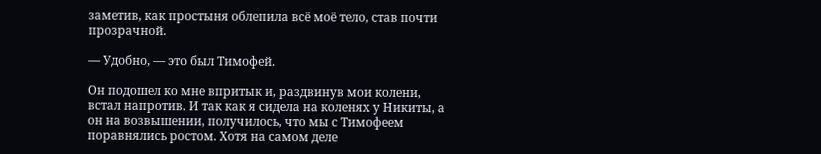заметив, как простыня облепила всё моё тело, став почти прозрачной.

— Удобно, — это был Тимофей.

Он подошел ко мне впритык и, раздвинув мои колени, встал напротив. И так как я сидела на коленях у Никиты, а он на возвышении, получилось, что мы с Тимофеем поравнялись ростом. Хотя на самом деле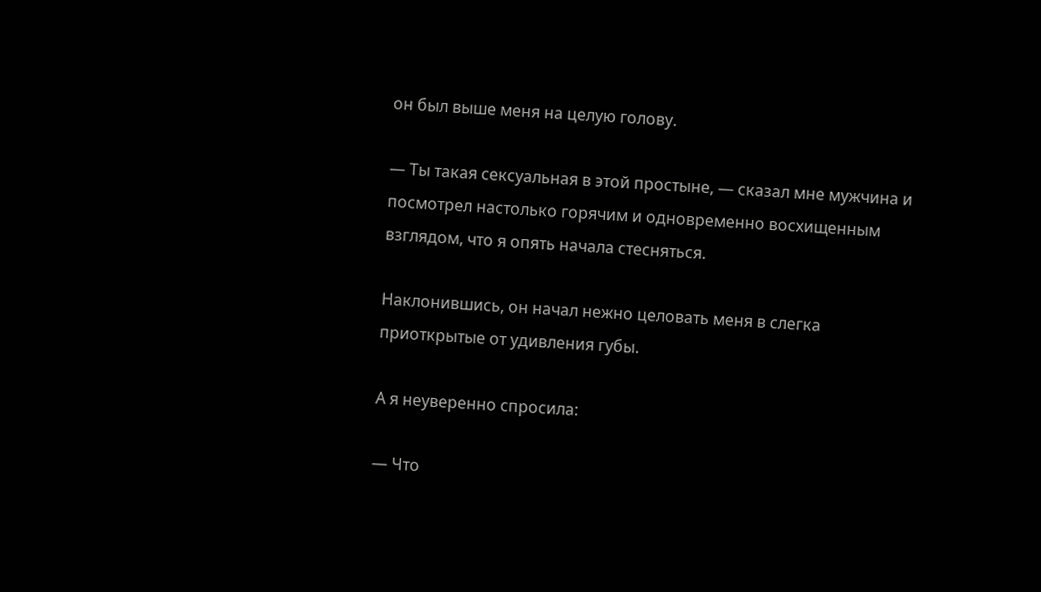он был выше меня на целую голову.

— Ты такая сексуальная в этой простыне, — сказал мне мужчина и посмотрел настолько горячим и одновременно восхищенным взглядом, что я опять начала стесняться.

Наклонившись, он начал нежно целовать меня в слегка приоткрытые от удивления губы.

А я неуверенно спросила:

— Что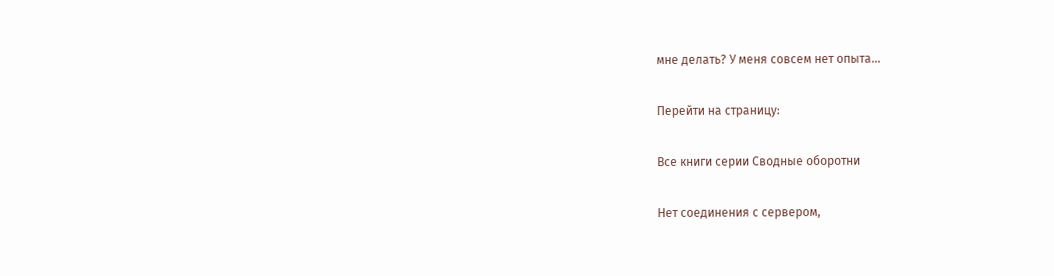мне делать? У меня совсем нет опыта…

Перейти на страницу:

Все книги серии Сводные оборотни

Нет соединения с сервером,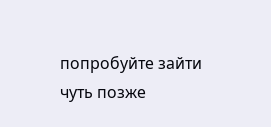попробуйте зайти чуть позже